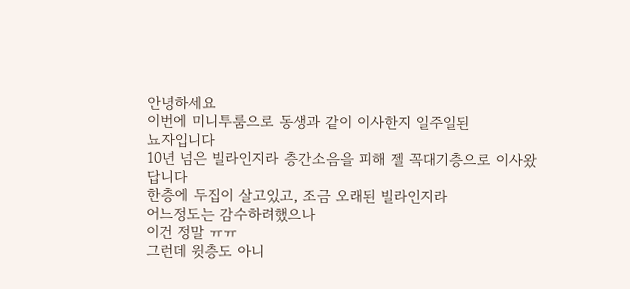안녕하세요
이번에 미니투룸으로 동생과 같이 이사한지 일주일된
뇨자입니다
10년 넘은 빌라인지라 층간소음을 피해 젤 꼭대기층으로 이사왔답니다
한층에 두집이 살고있고, 조금 오래된 빌라인지라
어느정도는 감수하려했으나
이건 정말 ㅠㅠ
그런데 윗층도 아니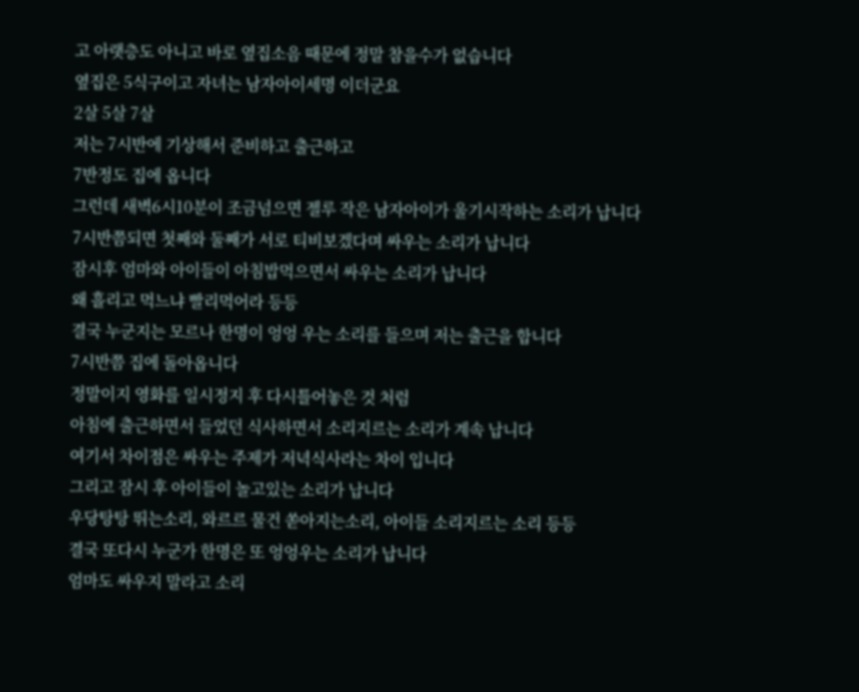고 아랫층도 아니고 바로 옆집소음 때문에 정말 참을수가 없습니다
옆집은 5식구이고 자녀는 남자아이세명 이더군요
2살 5살 7살
저는 7시반에 기상해서 준비하고 출근하고
7반정도 집에 옵니다
그런데 새벽6시10분이 조금넘으면 젤루 작은 남자아이가 울기시작하는 소리가 납니다
7시반쯤되면 첫째와 둘째가 서로 티비보겠다며 싸우는 소리가 납니다
잠시후 엄마와 아이들이 아침밥먹으면서 싸우는 소리가 납니다
왜 흘리고 먹느냐 빨리먹어라 등등
결국 누군지는 모르나 한명이 엉엉 우는 소리를 들으며 저는 출근을 합니다
7시반쯤 집에 돌아옵니다
정말이지 영화를 일시정지 후 다시틀어놓은 것 처럼
아침에 출근하면서 들었던 식사하면서 소리지르는 소리가 계속 납니다
여기서 차이점은 싸우는 주제가 저녁식사라는 차이 입니다
그리고 잠시 후 아이들이 놀고있는 소리가 납니다
우당탕탕 뛰는소리, 와르르 물건 쏟아지는소리, 아이들 소리지르는 소리 등등
결국 또다시 누군가 한명은 또 엉엉우는 소리가 납니다
엄마도 싸우지 말라고 소리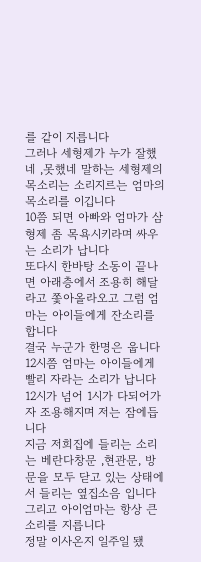를 같이 지릅니다
그러나 세형제가 누가 잘했네 ,못했네 말하는 세형제의 목소리는 소리지르는 엄마의 목소리를 이깁니다
10쯤 되면 아빠와 엄마가 삼형제 좀 목욕시키라며 싸우는 소리가 납니다
또다시 한바탕 소동이 끝나면 아래층에서 조용히 해달라고 쫓아올라오고 그럼 엄마는 아이들에게 잔소리를 합니다
결국 누군가 한명은 웁니다
12시쯤 엄마는 아이들에게 빨리 자라는 소리가 납니다
12시가 넘어 1시가 다되어가자 조용해지며 저는 잠에듭니다
지금 저희집에 들리는 소리는 베란다창문 ,현관문, 방문을 모두 닫고 있는 상태에서 들리는 옆집소음 입니다
그리고 아이엄마는 항상 큰소리를 지릅니다
정말 이사온지 일주일 됐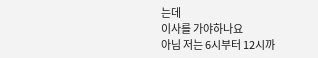는데
이사를 가야하나요
아님 저는 6시부터 12시까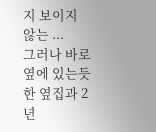지 보이지 않는 ...
그러나 바로 옆에 있는듯한 옆집과 2년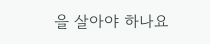을 살아야 하나요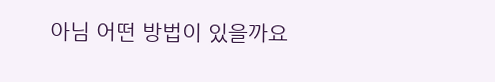아님 어떤 방법이 있을까요